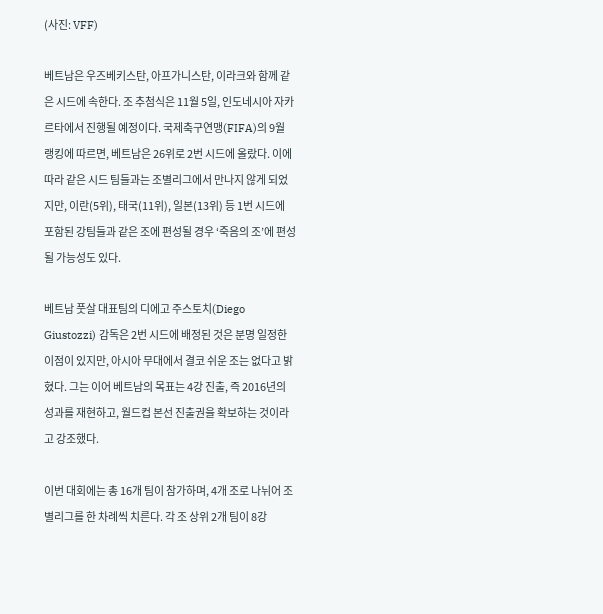(사진: VFF)

베트남은 우즈베키스탄, 아프가니스탄, 이라크와 함께 같은 시드에 속한다. 조 추첨식은 11월 5일, 인도네시아 자카르타에서 진행될 예정이다. 국제축구연맹(FIFA)의 9월 랭킹에 따르면, 베트남은 26위로 2번 시드에 올랐다. 이에 따라 같은 시드 팀들과는 조별리그에서 만나지 않게 되었지만, 이란(5위), 태국(11위), 일본(13위) 등 1번 시드에 포함된 강팀들과 같은 조에 편성될 경우 ‘죽음의 조’에 편성될 가능성도 있다.

베트남 풋살 대표팀의 디에고 주스토치(Diego Giustozzi) 감독은 2번 시드에 배정된 것은 분명 일정한 이점이 있지만, 아시아 무대에서 결코 쉬운 조는 없다고 밝혔다. 그는 이어 베트남의 목표는 4강 진출, 즉 2016년의 성과를 재현하고, 월드컵 본선 진출권을 확보하는 것이라고 강조했다.

이번 대회에는 총 16개 팀이 참가하며, 4개 조로 나뉘어 조별리그를 한 차례씩 치른다. 각 조 상위 2개 팀이 8강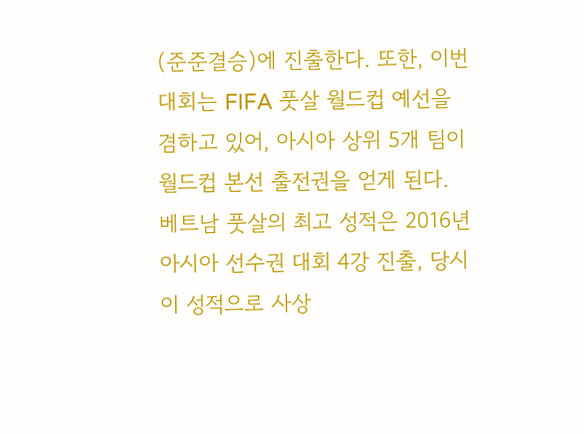(준준결승)에 진출한다. 또한, 이번 대회는 FIFA 풋살 월드컵 예선을 겸하고 있어, 아시아 상위 5개 팀이 월드컵 본선 출전권을 얻게 된다. 베트남 풋살의 최고 성적은 2016년 아시아 선수권 대회 4강 진출, 당시 이 성적으로 사상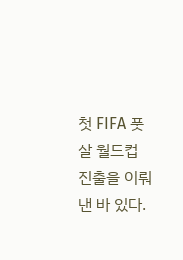첫 FIFA 풋살 월드컵 진출을 이뤄낸 바 있다.